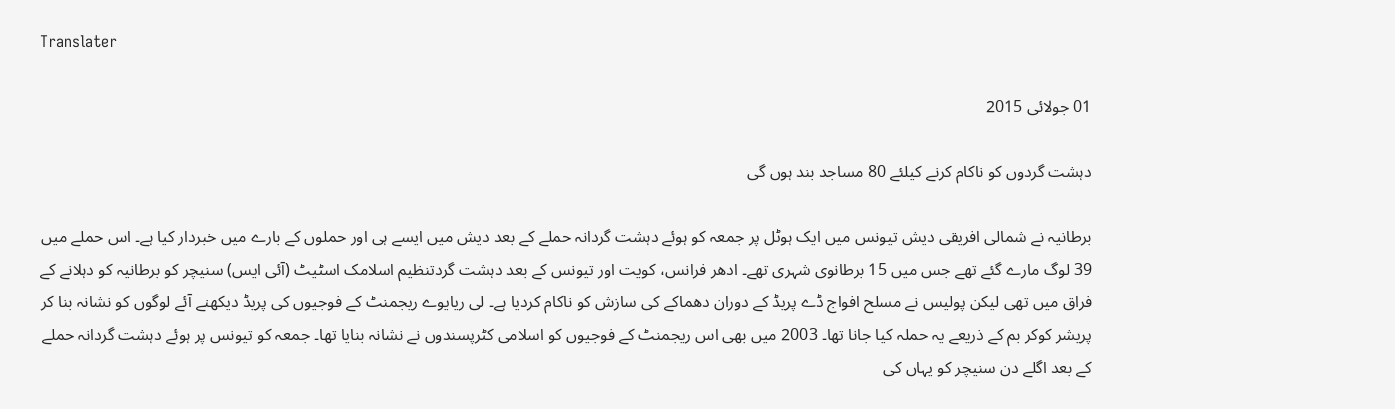Translater

01 جولائی 2015

دہشت گردوں کو ناکام کرنے کیلئے 80 مساجد بند ہوں گی

برطانیہ نے شمالی افریقی دیش تیونس میں ایک ہوٹل پر جمعہ کو ہوئے دہشت گردانہ حملے کے بعد دیش میں ایسے ہی اور حملوں کے بارے میں خبردار کیا ہے۔ اس حملے میں 39 لوگ مارے گئے تھے جس میں 15 برطانوی شہری تھے۔ ادھر فرانس، کویت اور تیونس کے بعد دہشت گردتنظیم اسلامک اسٹیٹ (آئی ایس) سنیچر کو برطانیہ کو دہلانے کے فراق میں تھی لیکن پولیس نے مسلح افواج ڈے پریڈ کے دوران دھماکے کی سازش کو ناکام کردیا ہے۔ لی ریایوے ریجمنٹ کے فوجیوں کی پریڈ دیکھنے آئے لوگوں کو نشانہ بنا کر پریشر کوکر بم کے ذریعے یہ حملہ کیا جانا تھا۔ 2003 میں بھی اس ریجمنٹ کے فوجیوں کو اسلامی کٹرپسندوں نے نشانہ بنایا تھا۔ جمعہ کو تیونس پر ہوئے دہشت گردانہ حملے کے بعد اگلے دن سنیچر کو یہاں کی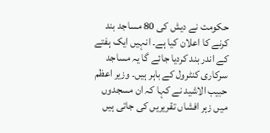حکومت نے دیش کی 80 مساجد بند کرنے کا اعلان کیا ہے۔ انہیں ایک ہفتے کے اندر بند کردیا جائے گا یہ مساجد سرکاری کنٹرول کے باہر ہیں۔ وزیر اعظم حبیب الاشید نے کہا کہ ان مسجدوں میں زہر افشاں تقریریں کی جاتی ہیں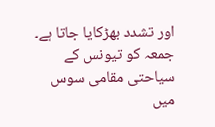اور تشدد بھڑکایا جاتا ہے۔ جمعہ کو تیونس کے سیاحتی مقامی سوس میں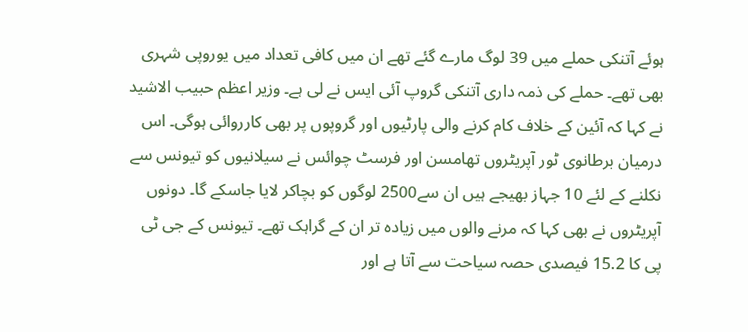ہوئے آتنکی حملے میں 39 لوگ مارے گئے تھے ان میں کافی تعداد میں یوروپی شہری بھی تھے۔ حملے کی ذمہ داری آتنکی گروپ آئی ایس نے لی ہے۔ وزیر اعظم حبیب الاشید نے کہا کہ آئین کے خلاف کام کرنے والی پارٹیوں اور گروپوں پر بھی کارروائی ہوگی۔ اس درمیان برطانوی ٹور آپریٹروں تھامسن اور فرسٹ چوائس نے سیلانیوں کو تیونس سے نکلنے کے لئے 10 جہاز بھیجے ہیں ان سے2500 لوگوں کو بچاکر لایا جاسکے گا۔ دونوں آپریٹروں نے بھی کہا کہ مرنے والوں میں زیادہ تر ان کے گراہک تھے۔ تیونس کے جی ٹی پی کا 15.2 فیصدی حصہ سیاحت سے آتا ہے اور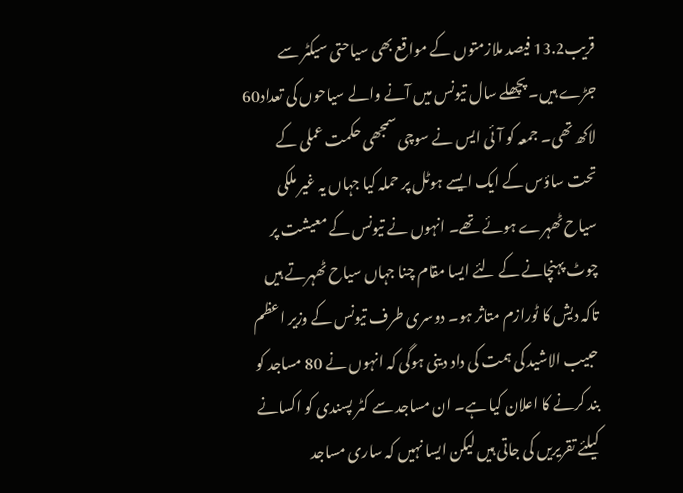قریب13.2 فیصد ملازمتوں کے مواقع بھی سیاحتی سیکٹر سے جڑے ہیں۔ پچھلے سال تیونس میں آنے والے سیاحوں کی تعداد60 لاکھ تھی۔ جمعہ کو آئی ایس نے سوچی سمجھی حکمت عملی کے تحت ساؤس کے ایک ایسے ہوٹل پر حملہ کیا جہاں یہ غیر ملکی سیاح ٹھہرے ہوئے تھے۔ انہوں نے تیونس کے معیشت پر چوٹ پہنچانے کے لئے ایسا مقام چنا جہاں سیاح ٹھہرتے ہیں تاکہ دیش کا ٹورازم متاثر ہو۔ دوسری طرف تیونس کے وزیر اعظم حبیب الاشید کی ہمت کی داد دینی ہوگی کہ انہوں نے 80 مساجد کو بند کرنے کا اعلان کیا ہے۔ ان مساجد سے کٹر پسندی کو اکسانے کیلئے تقریریں کی جاتی ہیں لیکن ایسا نہیں کہ ساری مساجد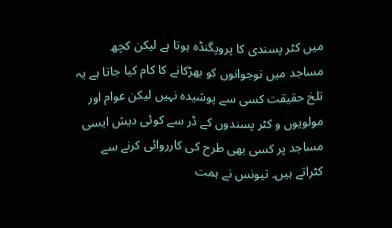میں کٹر پسندی کا پروپگنڈہ ہوتا ہے لیکن کچھ مساجد میں نوجوانوں کو بھڑکانے کا کام کیا جاتا ہے یہ تلخ حقیقت کسی سے پوشیدہ نہیں لیکن عوام اور مولویوں و کٹر پسندوں کے ڈر سے کوئی دیش ایسی مساجد پر کسی بھی طرح کی کارروائی کرنے سے کٹراتے ہیں۔ تیونس نے ہمت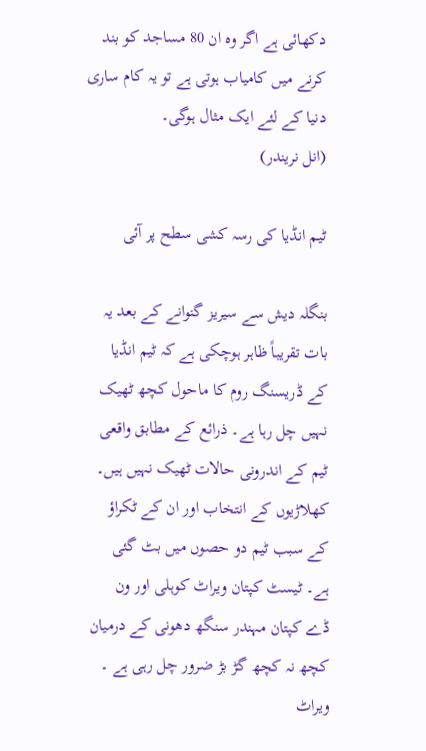دکھائی ہے اگر وہ ان 80 مساجد کو بند کرنے میں کامیاب ہوتی ہے تو یہ کام ساری دنیا کے لئے ایک مثال ہوگی۔
(انل نریندر)

ٹیم انڈیا کی رسہ کشی سطح پر آئی

بنگلہ دیش سے سیریز گنوانے کے بعد یہ بات تقریباً ظاہر ہوچکی ہے کہ ٹیم انڈیا کے ڈریسنگ روم کا ماحول کچھ ٹھیک نہیں چل رہا ہے۔ ذرائع کے مطابق واقعی ٹیم کے اندرونی حالات ٹھیک نہیں ہیں۔ کھلاڑیوں کے انتخاب اور ان کے ٹکراؤ کے سبب ٹیم دو حصوں میں بٹ گئی ہے۔ ٹیسٹ کپتان ویراٹ کوہلی اور ون ڈے کپتان مہندر سنگھ دھونی کے درمیان کچھ نہ کچھ گڑ بڑ ضرور چل رہی ہے ۔ ویراٹ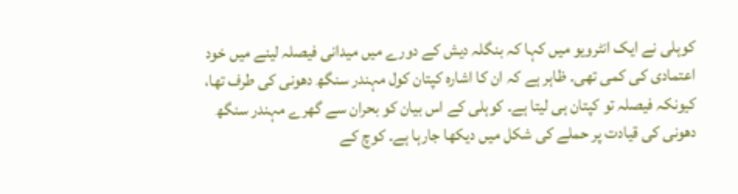کوہلی نے ایک انٹرویو میں کہا کہ بنگلہ دیش کے دورے میں میدانی فیصلہ لینے میں خود اعتمادی کی کمی تھی۔ ظاہر ہے کہ ان کا اشارہ کپتان کول مہندر سنگھ دھونی کی طرف تھا، کیونکہ فیصلہ تو کپتان ہی لیتا ہے۔ کوہلی کے اس بیان کو بحران سے گھرے مہندر سنگھ دھونی کی قیادت پر حملے کی شکل میں دیکھا جارہا ہے۔ کوچ کے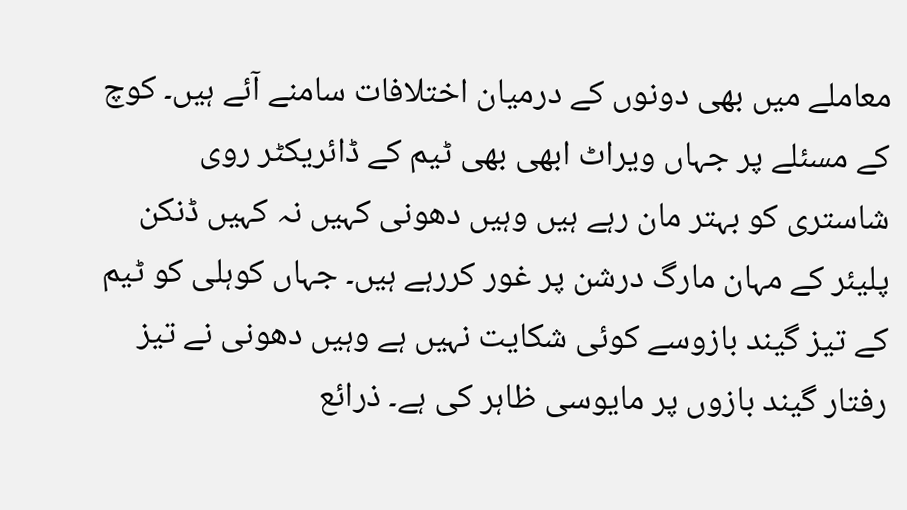معاملے میں بھی دونوں کے درمیان اختلافات سامنے آئے ہیں۔ کوچ کے مسئلے پر جہاں ویراٹ ابھی بھی ٹیم کے ڈائریکٹر روی شاستری کو بہتر مان رہے ہیں وہیں دھونی کہیں نہ کہیں ڈنکن پلیئر کے مہان مارگ درشن پر غور کررہے ہیں۔ جہاں کوہلی کو ٹیم کے تیز گیند بازوسے کوئی شکایت نہیں ہے وہیں دھونی نے تیز رفتار گیند بازوں پر مایوسی ظاہر کی ہے۔ ذرائع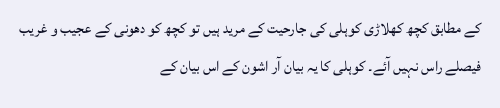کے مطابق کچھ کھلاڑی کوہلی کی جارحیت کے مرید ہیں تو کچھ کو دھونی کے عجیب و غریب فیصلے راس نہیں آئے۔ کوہلی کا یہ بیان آر اشون کے اس بیان کے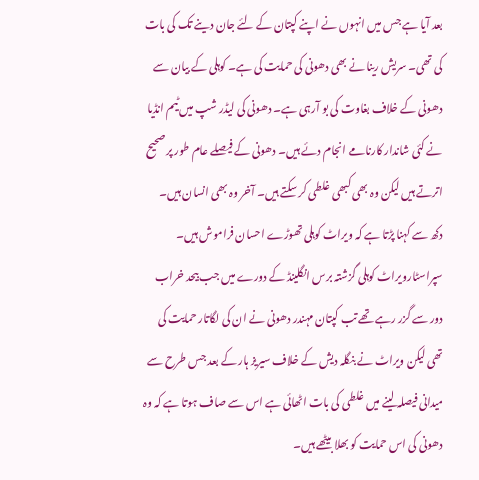بعد آیا ہے جس میں انہوں نے اپنے کپتان کے لئے جان دینے تک کی بات کی تھی۔ سریش رینا نے بھی دھونی کی حمایت کی ہے۔ کوہلی کے بیان سے دھونی کے خلاف بغاوت کی بو آرہی ہے۔ دھونی کی لیڈر شپ میں ٹیم انڈیا نے کئی شاندار کارنامے انجام دئے ہیں۔ دھونی کے فیصلے عام طور پر صحیح اترتے ہیں لیکن وہ بھی کبھی غلطی کر سکتے ہیں۔ آخر وہ بھی انسان ہیں۔ دکھ سے کہنا پڑتا ہے کہ ویراٹ کوہلی تھوڑے احسان فراموش ہیں۔ سپراسٹارویراٹ کوہلی گزشتہ برس انگلینڈ کے دورے میں جب بیحد خراب دور سے گزر رہے تھے تب کپتان مہندر دھونی نے ان کی لگاتار حمایت کی تھی لیکن ویراٹ نے بنگلہ دیش کے خلاف سیریز ہار کے بعد جس طرح سے میدانی فیصلہ لینے میں غلطی کی بات اٹھائی ہے اس سے صاف ہوتا ہے کہ وہ دھونی کی اس حمایت کو بھلا بیٹھے ہیں۔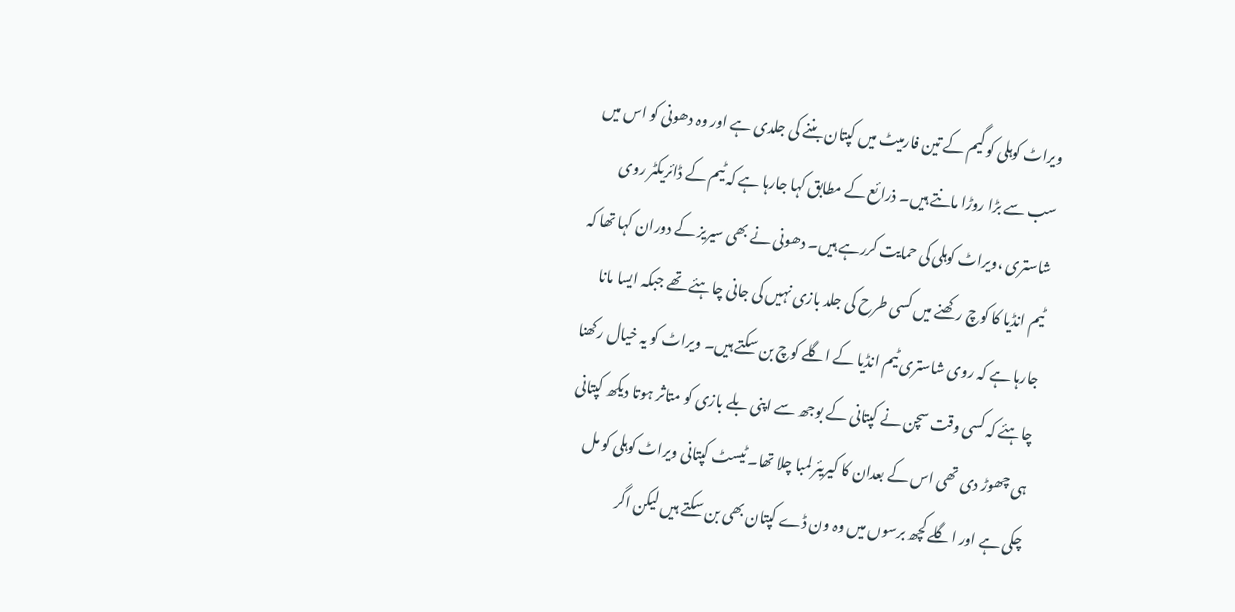ویراٹ کوہلی کو گیم کے تین فارمیٹ میں کپتان بننے کی جلدی ہے اور وہ دھونی کو اس میں سب سے بڑا روڑا مانتے ہیں۔ ذرائع کے مطابق کہا جارہا ہے کہ ٹیم کے ڈائریکٹر روی شاستری ،ویراٹ کوہلی کی حمایت کررہے ہیں۔ دھونی نے بھی سیریز کے دوران کہا تھا کہ ٹیم انڈیا کا کوچ رکھنے میں کسی طرح کی جلد بازی نہیں کی جانی چاہئے تھے جبکہ ایسا مانا جارہا ہے کہ روی شاستری ٹیم انڈیا کے اگلے کوچ بن سکتے ہیں۔ ویراٹ کو یہ خیال رکھنا چاہئے کہ کسی وقت سچن نے کپتانی کے بوجھ سے اپنی بلے بازی کو متاثر ہوتا دیکھ کپتانی ہی چھوڑ دی تھی اس کے بعدان کا کیریئر لمبا چلا تھا۔ ٹیسٹ کپتانی ویراٹ کوہلی کو مل چکی ہے اور اگلے کچھ برسوں میں وہ ون ڈے کپتان بھی بن سکتے ہیں لیکن اگر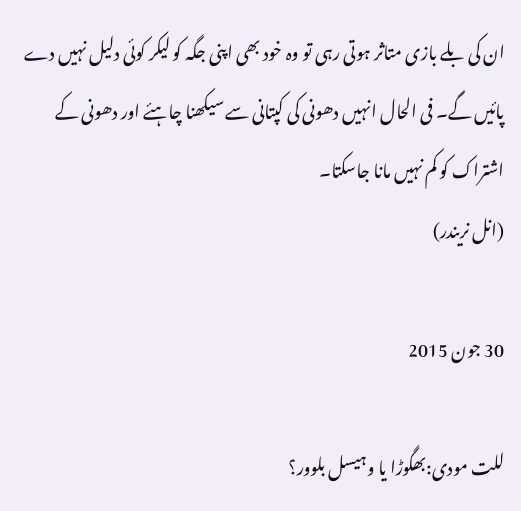ان کی بلے بازی متاثر ہوتی رہی تو وہ خود بھی اپنی جگہ کو لیکر کوئی دلیل نہیں دے پائیں گے۔ فی الحال انہیں دھونی کی کپتانی سے سیکھنا چاہئے اور دھونی کے اشتراک کو کم نہیں مانا جاسکتا۔
(انل نریندر)

30 جون 2015

للت مودی:بھگوڑا یا وہیسل بلوور؟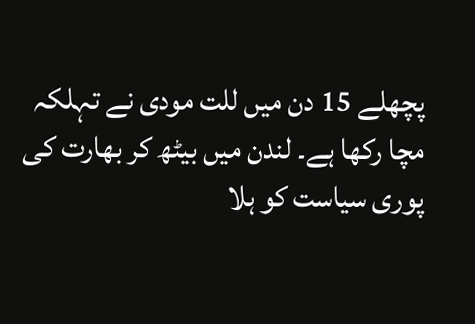پچھلے 15 دن میں للت مودی نے تہلکہ مچا رکھا ہے۔ لندن میں بیٹھ کر بھارت کی پوری سیاست کو ہلا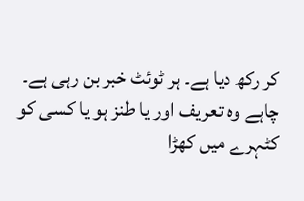کر رکھ دیا ہے۔ ہر ٹوئٹ خبر بن رہی ہے۔ چاہے وہ تعریف اور یا طنز ہو یا کسی کو کٹہرے میں کھڑا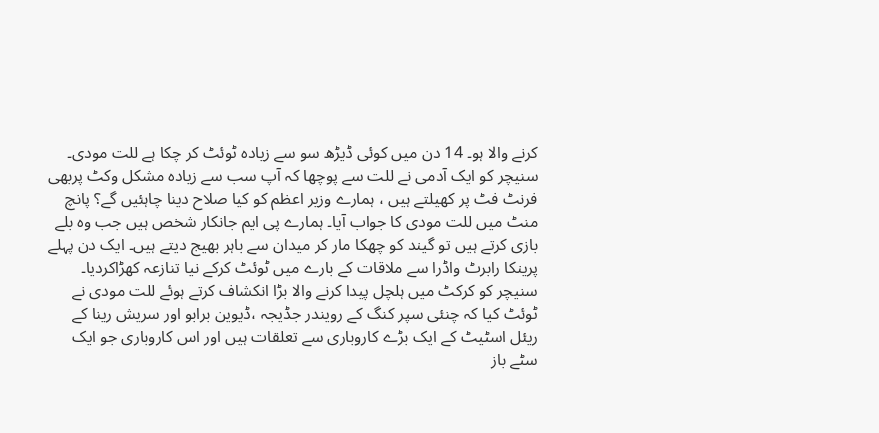کرنے والا ہو۔ 14 دن میں کوئی ڈیڑھ سو سے زیادہ ٹوئٹ کر چکا ہے للت مودی۔ سنیچر کو ایک آدمی نے للت سے پوچھا کہ آپ سب سے زیادہ مشکل وکٹ پربھی فرنٹ فٹ پر کھیلتے ہیں ، ہمارے وزیر اعظم کو کیا صلاح دینا چاہئیں گے؟ پانچ منٹ میں للت مودی کا جواب آیا۔ ہمارے پی ایم جانکار شخص ہیں جب وہ بلے بازی کرتے ہیں تو گیند کو چھکا مار کر میدان سے باہر بھیج دیتے ہیں۔ ایک دن پہلے پرینکا رابرٹ واڈرا سے ملاقات کے بارے میں ٹوئٹ کرکے نیا تنازعہ کھڑاکردیا۔ سنیچر کو کرکٹ میں ہلچل پیدا کرنے والا بڑا انکشاف کرتے ہوئے للت مودی نے ٹوئٹ کیا کہ چنئی سپر کنگ کے رویندر جڈیجہ ،ڈیوین برابو اور سریش رینا کے ریئل اسٹیٹ کے ایک بڑے کاروباری سے تعلقات ہیں اور اس کاروباری جو ایک سٹے باز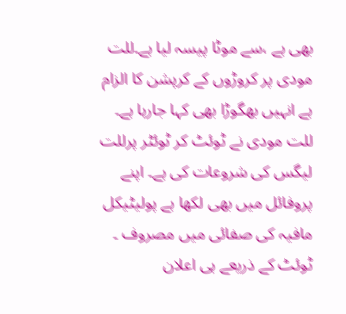بھی ہے ،سے موٹا پیسہ لیا ہے۔للت مودی پر کروڑوں کے کرپشن کا الزام ہے انہیں بھگوڑا بھی کہا جارہا ہے۔ للت مودی نے ٹوئٹ کر ٹوئٹر پرللت لیگس کی شروعات کی ہے۔ اپنے پروفائل میں بھی لکھا ہے پولیٹیکل مافیہ کی صفائی میں مصروف ۔ ٹوئٹ کے ذریعے ہی اعلان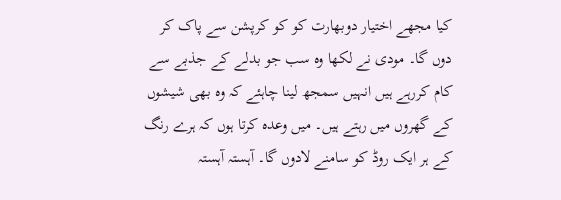کیا مجھے اختیار دوبھارت کو کو کرپشن سے پاک کر دوں گا۔ مودی نے لکھا وہ سب جو بدلے کے جذبے سے کام کررہے ہیں انہیں سمجھ لینا چاہئے کہ وہ بھی شیشوں کے گھروں میں رہتے ہیں۔ میں وعدہ کرتا ہوں کہ ہرے رنگ کے ہر ایک روڈ کو سامنے لادوں گا۔ آہستہ آہستہ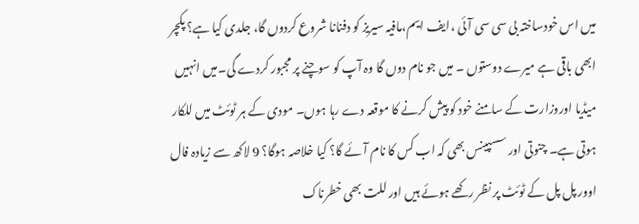میں اس خودساختہ بی سی سی آئی ،ایف ایم،مافیہ سیریز کو دفنانا شروع کردوں گا، جلدی کیا ہے؟ پکچر ابھی باقی ہے میرے دوستوں ۔ میں جو نام دوں گا وہ آپ کو سوچنے پر مجبور کردے گی۔میں انہیں میڈیا اوروزارت کے سامنے خود کو پیش کرنے کا موقعہ دے رہا ہوں۔ مودی کے ہر ٹوئٹ میں للکار ہوتی ہے۔ چنوتی اور سسپینس بھی کہ اب کس کا نام آئے گا؟ کیا خلاصہ ہوگا؟ 9 لاکھ سے زیادہ فال اوور پل پل کے ٹوئٹ پر نظر رکھے ہوئے ہیں اور للت بھی خطرناک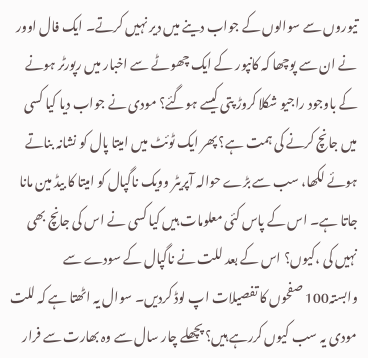تیوروں سے سوالوں کے جواب دینے میں دیر نہیں کرتے۔ ایک فال اوور نے ان سے پوچھا کہ کانپور کے ایک چھوٹے سے اخبار میں رپورٹر ہونے کے باوجود راجیو شکلا کروڑ پتی کیسے ہوگئے؟ مودی نے جواب دیا کیا کسی میں جانچ کرنے کی ہمت ہے؟ پھر ایک ٹوئٹ میں امیتا پال کو نشانہ بناتے ہوئے لکھا، سب سے بڑے حوالہ آپریٹر وویک ناگپال کو امیتا کا بیڈ مین مانا جاتا ہے۔ اس کے پاس کئی معلومات ہیں کیا کسی نے اس کی جانچ بھی نہیں کی ،کیوں؟ اس کے بعد للت نے ناگپال کے سودے سے وابستہ100 صفحوں کا تفصیلات اپ لوڈ کردیں۔ سوال یہ اٹھتا ہے کہ للت مودی یہ سب کیوں کررہے ہیں؟ پچھلے چار سال سے وہ بھارت سے فرار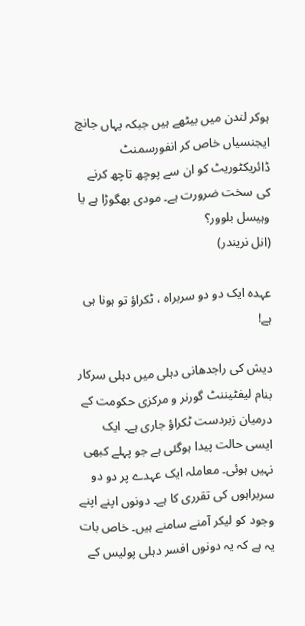ہوکر لندن میں بیٹھے ہیں جبکہ یہاں جانچ ایجنسیاں خاص کر انفورسمنٹ ڈائریکٹوریٹ کو ان سے پوچھ تاچھ کرنے کی سخت ضرورت ہے۔ مودی بھگوڑا ہے یا وہیسل بلوور؟
(انل نریندر)

عہدہ ایک دو دو سربراہ ، ٹکراؤ تو ہونا ہی ہے!

دیش کی راجدھانی دہلی میں دہلی سرکار بنام لیفٹیننٹ گورنر و مرکزی حکومت کے درمیان زبردست ٹکراؤ جاری ہے۔ ایک ایسی حالت پیدا ہوگئی ہے جو پہلے کبھی نہیں ہوئی۔ معاملہ ایک عہدے پر دو دو سربراہوں کی تقرری کا ہے۔ دونوں اپنے اپنے وجود کو لیکر آمنے سامنے ہیں۔ خاص بات یہ ہے کہ یہ دونوں افسر دہلی پولیس کے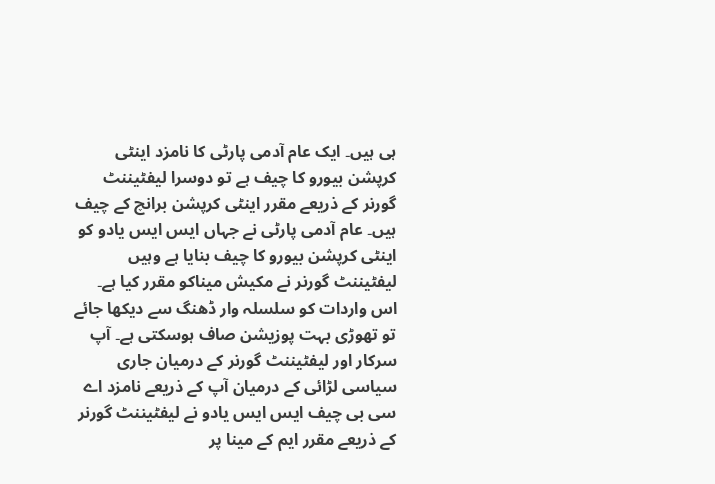ہی ہیں۔ ایک عام آدمی پارٹی کا نامزد اینٹی کرپشن بیورو کا چیف ہے تو دوسرا لیفٹیننٹ گورنر کے ذریعے مقرر اینٹی کرپشن برانچ کے چیف ہیں۔ عام آدمی پارٹی نے جہاں ایس ایس یادو کو اینٹی کرپشن بیورو کا چیف بنایا ہے وہیں لیفٹیننٹ گورنر نے مکیش میناکو مقرر کیا ہے۔ اس واردات کو سلسلہ وار ڈھنگ سے دیکھا جائے تو تھوڑی بہت پوزیشن صاف ہوسکتی ہے۔ آپ سرکار اور لیفٹیننٹ گورنر کے درمیان جاری سیاسی لڑائی کے درمیان آپ کے ذریعے نامزد اے سی بی چیف ایس ایس یادو نے لیفٹیننٹ گورنر کے ذریعے مقرر ایم کے مینا پر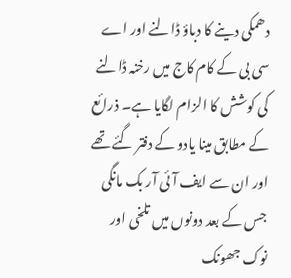دھمکی دینے کا دباؤ ڈالنے اور اے سی بی کے کام کاج میں رخنہ ڈالنے کی کوشش کا الزام لگایا ہے۔ ذرائع کے مطابق مینا یادو کے دفتر گئے تھے اور ان سے ایف آئی آر بک مانگی جس کے بعد دونوں میں تلخی اور نوک جھونک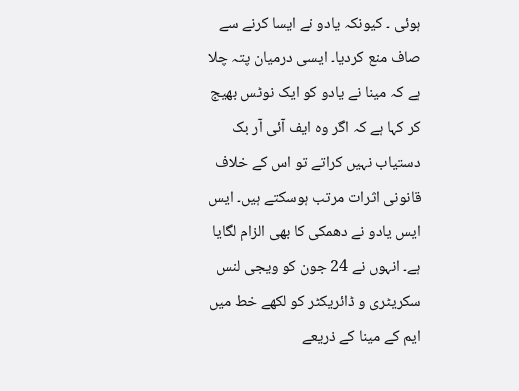ہوئی ۔ کیونکہ یادو نے ایسا کرنے سے صاف منع کردیا۔ ایسی درمیان پتہ چلا ہے کہ مینا نے یادو کو ایک نوٹس بھیج کر کہا ہے کہ اگر وہ ایف آئی آر بک دستیاب نہیں کراتے تو اس کے خلاف قانونی اثرات مرتب ہوسکتے ہیں۔ ایس ایس یادو نے دھمکی کا بھی الزام لگایا ہے۔ انہوں نے 24 جون کو ویجی لنس سکریٹری و ڈائریکٹر کو لکھے خط میں ایم کے مینا کے ذریعے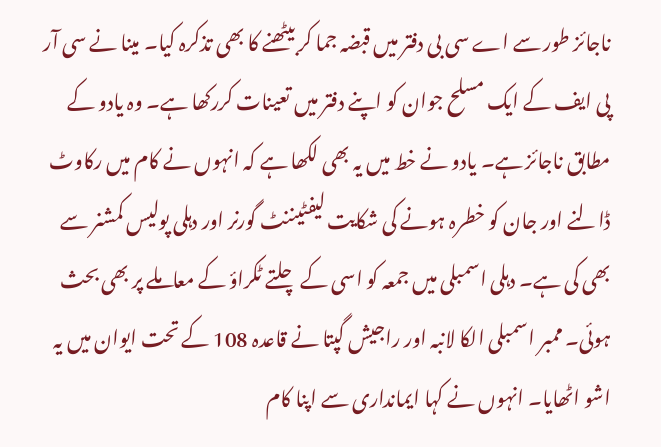ناجائز طور سے اے سی بی دفتر میں قبضہ جما کر بیٹھنے کا بھی تذکرہ کیا۔ مینا نے سی آر پی ایف کے ایک مسلح جوان کو اپنے دفتر میں تعینات کررکھا ہے۔ وہ یادو کے مطابق ناجائز ہے۔ یادو نے خط میں یہ بھی لکھا ہے کہ انہوں نے کام میں رکاوٹ ڈالنے اور جان کو خطرہ ہونے کی شکایت لیفٹیننٹ گورنر اور دہلی پولیس کمشنر سے بھی کی ہے۔ دہلی اسمبلی میں جمعہ کو اسی کے چلتے ٹکراؤ کے معاملے پر بھی بحث ہوئی۔ ممبر اسمبلی الکا لانبہ اور راجیش گپتا نے قاعدہ 108 کے تحت ایوان میں یہ اشو اٹھایا۔ انہوں نے کہا ایمانداری سے اپنا کام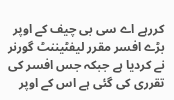کررہے اے سی بی چیف کے اوپر بڑے افسر مقرر لیفٹیننٹ گورنر نے کردیا ہے جبکہ جس افسر کی تقرری کی گئی ہے اس کے اوپر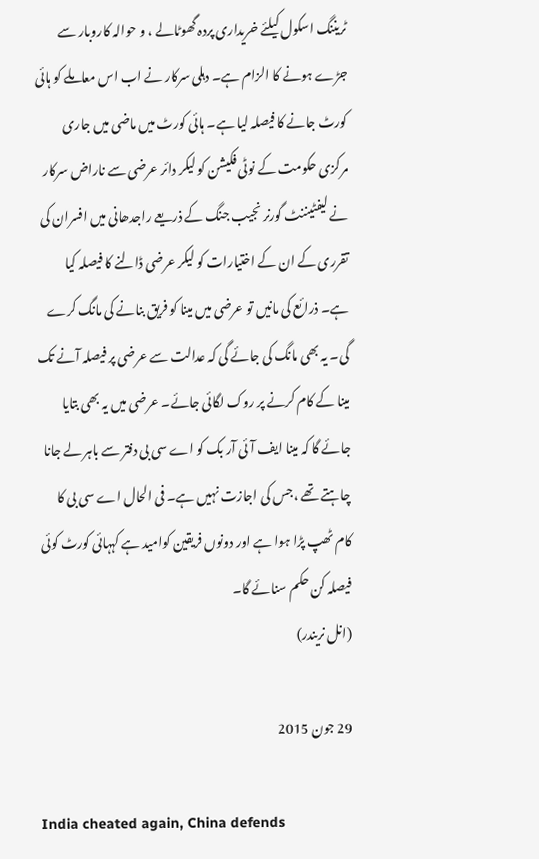ٹریننگ اسکول کیلئے خریداری پردہ گھوٹالے ، و حوالہ کاروبار سے جڑے ہونے کا الزام ہے۔ دہلی سرکار نے اب اس معاملے کو ہائی کورٹ جانے کا فیصلہ لیا ہے۔ ہائی کورٹ میں ماضی میں جاری مرکزی حکومت کے نوٹی فکیشن کو لیکر دائر عرضی سے ناراض سرکار نے لیفٹیننٹ گورنر نجیب جنگ کے ذریعے راجدھانی میں افسران کی تقرری کے ان کے اختیارات کو لیکر عرضی ڈالنے کا فیصلہ کیا ہے۔ ذرائع کی مانیں تو عرضی میں مینا کو فریق بنانے کی مانگ کرے گی۔ یہ بھی مانگ کی جائے گی کہ عدالت سے عرضی پر فیصلہ آنے تک مینا کے کام کرنے پر روک لگائی جائے۔ عرضی میں یہ بھی بتایا جائے گا کہ مینا ایف آئی آر بک کو اے سی بی دفتر سے باہر لے جانا چاہتے تھے ،جس کی اجازت نہیں ہے۔ فی الحال اے سی بی کا کام ٹھپ پڑا ہوا ہے اور دونوں فریقین کوامید ہے کہہائی کورٹ کوئی فیصلہ کن حکم سنائے گا۔
(انل نریندر)

29 جون 2015

India cheated again, China defends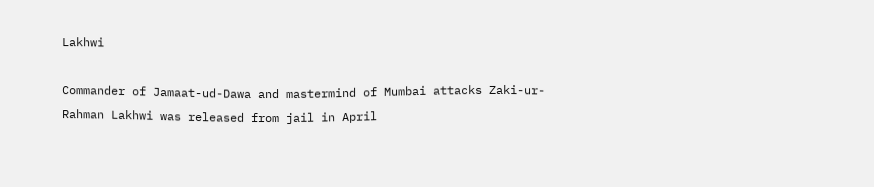Lakhwi

Commander of Jamaat-ud-Dawa and mastermind of Mumbai attacks Zaki-ur-Rahman Lakhwi was released from jail in April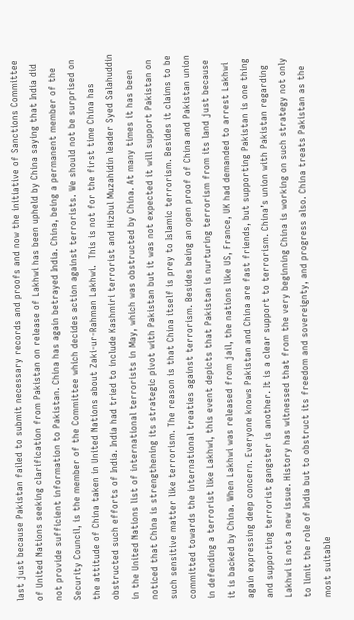last just because Pakistan failed to submit necessary records and proofs and now the initiative of Sanctions Committee of United Nations seeking clarification from Pakistan on release of Lakhwi has been upheld by China saying that India did not provide sufficient information to Pakistan. China has again betrayed India. China, being a permanent member of the Security Council, is the member of the Committee which decides action against terrorists. We should not be surprised on the attitude of China taken in United Nations about Zaki-ur-Rahman Lakhwi.  This is not for the first time China has obstructed such efforts of India. India had tried to include Kashmiri terrorist and Hizbul Muzahidin leader Syed Salahuddin in the United Nations list of international terrorists in May, which was obstructed by China. At many times it has been noticed that China is strengthening its strategic pivot with Pakistan but it was not expected it will support Pakistan on such sensitive matter like terrorism. The reason is that China itself is prey to Islamic terrorism. Besides it claims to be committed towards the international treaties against terrorism. Besides being an open proof of China and Pakistan union in defending a terrorist like Lakhwi, this event depicts that Pakistan is nurturing terrorism from its land just because it is backed by China. When Lakhwi was released from jail, the nations like US, France, UK had demanded to arrest Lakhwi again expressing deep concern. Everyone knows Pakistan and China are fast friends, but supporting Pakistan is one thing and supporting terrorist gangster is another. It is a clear support to terrorism. China’s union with Pakistan regarding Lakhwi is not a new issue. History has witnessed that from the very beginning China is working on such strategy not only to limit the role of India but to obstruct its freedom and sovereignty, and progress also. China treats Pakistan as the most suitable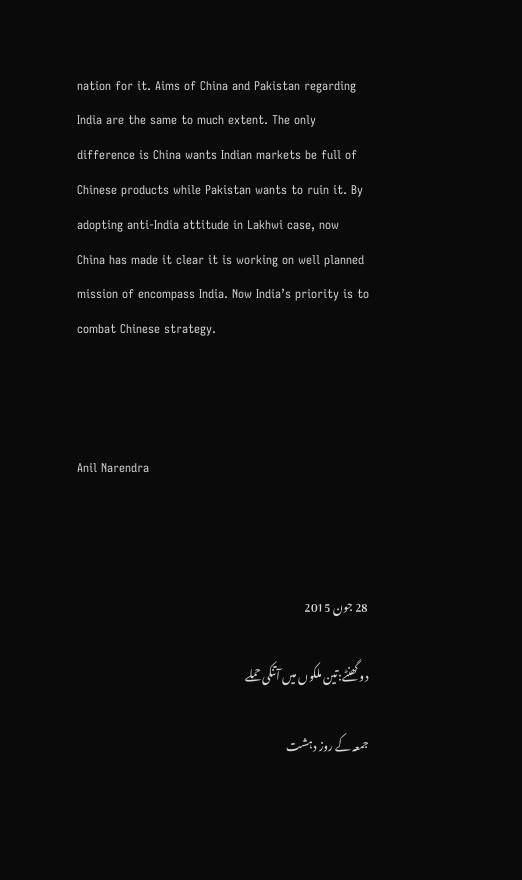nation for it. Aims of China and Pakistan regarding India are the same to much extent. The only difference is China wants Indian markets be full of Chinese products while Pakistan wants to ruin it. By adopting anti-India attitude in Lakhwi case, now China has made it clear it is working on well planned mission of encompass India. Now India’s priority is to combat Chinese strategy.



Anil Narendra



28 جون 2015

دو گھنٹے:تین ملکوں میں آتنکی حملے

جمعہ کے روز دہشت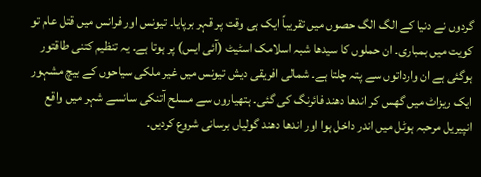گردوں نے دنیا کے الگ الگ حصوں میں تقریباً ایک ہی وقت پر قہر برپایا۔ تیونس اور فرانس میں قتل عام تو کویت میں بمباری۔ ان حملوں کا سیدھا شبہ اسلامک اسٹیٹ (آئی ایس) پر ہوتا ہے۔ یہ تنظیم کتنی طاقتور ہوگئی ہے ان وارداتوں سے پتہ چلتا ہے۔ شمالی افریقی دیش تیونس میں غیر ملکی سیاحوں کے بیچ مشہور ایک ریزاٹ میں گھس کر اندھا دھند فائرنگ کی گئی۔ ہتھیاروں سے مسلح آتنکی سانسے شہر میں واقع انپیریل مرحبہ ہوٹل میں اندر داخل ہوا اور اندھا دھند گولیاں برسانی شروع کردیں۔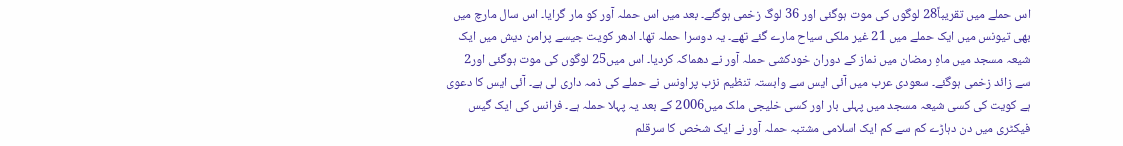اس حملے میں تقریباً28 لوگوں کی موت ہوگئی اور 36 لوگ زخمی ہوگئے۔ بعد میں اس حملہ آور کو مار گرایا۔ اس سال مارچ میں بھی تیونس میں ایک حملے میں 21 غیر ملکی سیاح مارے گئے تھے۔ یہ دوسرا حملہ تھا۔ ادھر کویت جیسے پرامن دیش میں ایک شیعہ مسجد میں ماہِ رمضان میں نماز کے دوران خودکشی حملہ آور نے دھماکہ کردیا۔ اس میں25 لوگوں کی موت ہوگئی اور2 سے زائد زخمی ہوگئے۔ سعودی عرب میں آئی ایس سے وابستہ تنظیم نزب پراونس نے حملے کی ذمہ داری لی ہے۔ آئی ایس کا دعوی ہے کویت کی کسی شیعہ مسجد میں پہلی بار اور کسی خلیجی ملک میں2006 کے بعد یہ پہلا حملہ ہے۔ فرانس کی ایک گیس فیکٹری میں دن دہاڑے کم سے کم ایک اسلامی مشتبہ حملہ آور نے ایک شخص کا سرقلم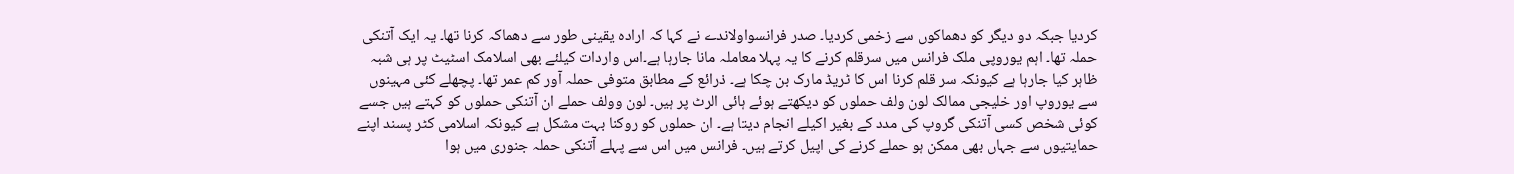کردیا جبکہ دو دیگر کو دھماکوں سے زخمی کردیا۔ صدر فرانسواولاندے نے کہا کہ ارادہ یقینی طور سے دھماکہ کرنا تھا۔ یہ ایک آتنکی حملہ تھا۔ اہم یوروپی ملک فرانس میں سرقلم کرنے کا یہ پہلا معاملہ مانا جارہا ہے۔اس واردات کیلئے بھی اسلامک اسٹیٹ پر ہی شبہ ظاہر کیا جارہا ہے کیونکہ سر قلم کرنا اس کا ٹریڈ مارک بن چکا ہے۔ ذرائع کے مطابق متوفی حملہ آور کم عمر تھا۔ پچھلے کئی مہینوں سے یوروپ اور خلیجی ممالک لون ولف حملوں کو دیکھتے ہوئے ہائی الرٹ پر ہیں۔ لون وولف حملے ان آتنکی حملوں کو کہتے ہیں جسے کوئی شخص کسی آتنکی گروپ کی مدد کے بغیر اکیلے انجام دیتا ہے۔ ان حملوں کو روکنا بہت مشکل ہے کیونکہ اسلامی کٹر پسند اپنے حمایتیوں سے جہاں بھی ممکن ہو حملے کرنے کی اپیل کرتے ہیں۔ فرانس میں اس سے پہلے آتنکی حملہ جنوری میں ہوا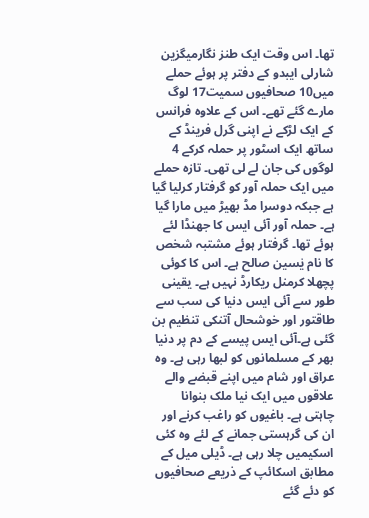تھا۔ اس وقت ایک طنز نگارمیگزین شارلی ایبدو کے دفتر پر ہوئے حملے میں10 صحافیوں سمیت17 لوگ مارے گئے تھے۔ اس کے علاوہ فرانس کے ایک لڑکے نے اپنی گرل فرینڈ کے ساتھ ایک اسٹور پر حملہ کرکے 4 لوگوں کی جان لے لی تھی۔ تازہ حملے میں ایک حملہ آور کو گرفتار کرلیا گیا ہے جبکہ دوسرا مڈ بھیڑ میں مارا گیا ہے۔ حملہ آور آئی ایس کا جھنڈا لئے ہوئے تھا۔ گرفتار ہوئے مشتبہ شخص کا نام یٰسین صالح ہے۔ اس کا کوئی پچھلا کرمنل ریکارڈ نہیں ہے۔ یقینی طور سے آئی ایس دنیا کی سب سے طاقتور اور خوشحال آتنکی تنظیم بن گئی ہے۔آئی ایس پیسے کے دم پر دنیا بھر کے مسلمانوں کو لبھا رہی ہے۔ وہ عراق اور شام میں اپنے قبضے والے علاقوں میں ایک نیا ملک بنوانا چاہتی ہے۔ باغیوں کو راغب کرنے اور ان کی گرہستی جمانے کے لئے وہ کئی اسکیمیں چلا رہی ہے۔ ڈیلی میل کے مطابق اسکائپ کے ذریعے صحافیوں کو دئے گئے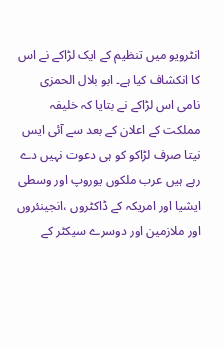انٹرویو میں تنظیم کے ایک لڑاکے نے اس کا انکشاف کیا ہے۔ ابو بلال الحمزی نامی اس لڑاکے نے بتایا کہ خلیفہ مملکت کے اعلان کے بعد سے آئی ایس نیتا صرف لڑاکو کو ہی دعوت نہیں دے رہے ہیں عرب ملکوں یوروپ اور وسطی ایشیا اور امریکہ کے ڈاکٹروں ،انجینئروں اور ملازمین اور دوسرے سیکٹر کے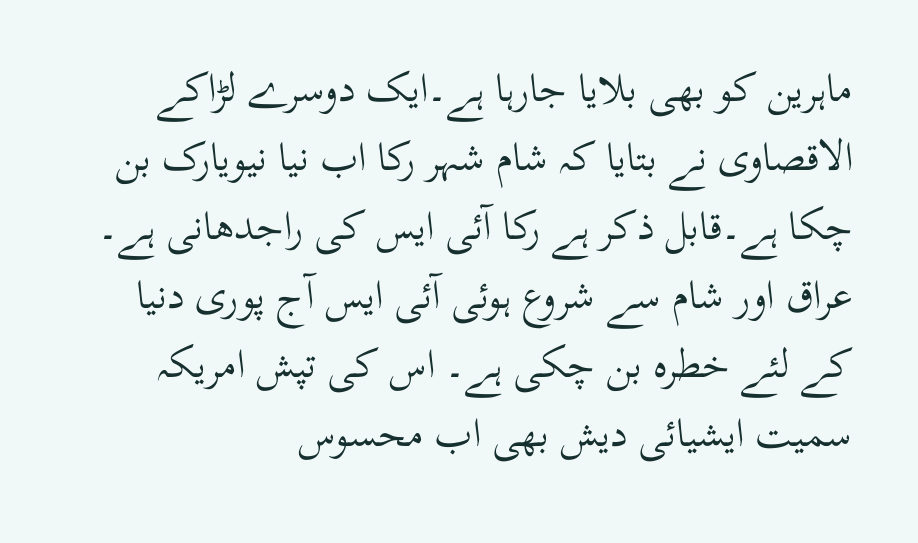ماہرین کو بھی بلایا جارہا ہے۔ایک دوسرے لڑاکے الاقصاوی نے بتایا کہ شام شہر رکا اب نیا نیویارک بن چکا ہے۔قابل ذکر ہے رکا آئی ایس کی راجدھانی ہے۔ عراق اور شام سے شروع ہوئی آئی ایس آج پوری دنیا کے لئے خطرہ بن چکی ہے۔ اس کی تپش امریکہ سمیت ایشیائی دیش بھی اب محسوس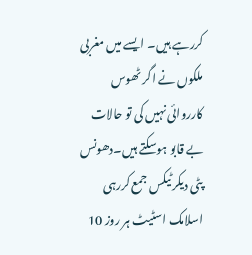کررہے ہیں۔ ایسے میں مغربی ملکوں نے اگر ٹھوس کارروائی نہیں کی تو حالات بے قابو ہوسکتے ہیں۔دھونس پٹی دیکر ٹیکس جمع کررہی اسلامک اسٹیٹ ہر روز 10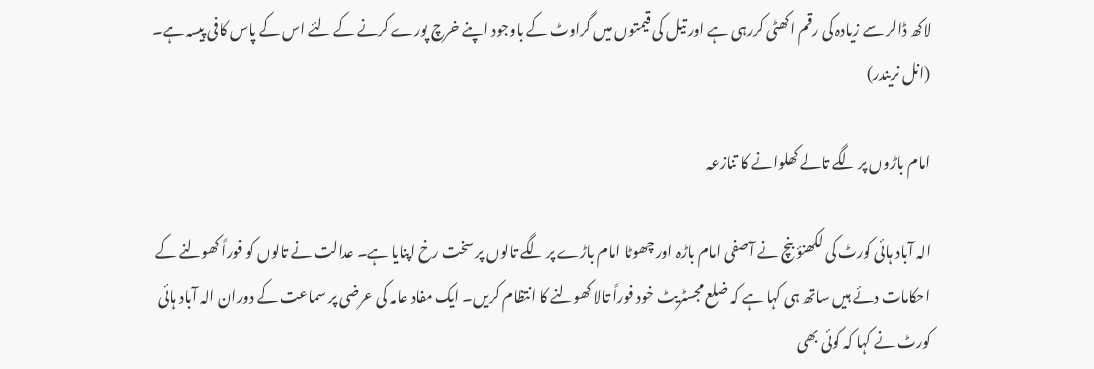لاکھ ڈالر سے زیادہ کی رقم اکھٹی کررہی ہے اور تیل کی قیمتوں میں گراوٹ کے باوجود اپنے خرچ پورے کرنے کے لئے اس کے پاس کافی پیسہ ہے۔
(انل نریندر)

امام باڑوں پر لگے تالے کھلوانے کا تنازعہ

الہ آباد ہائی کورٹ کی لکھنؤ بنچ نے آصفی امام باڑہ اور چھوٹا امام باڑے پر لگے تالوں پر سخت رخ اپنایا ہے۔ عدالت نے تالوں کو فوراً کھولنے کے احکامات دئے ہیں ساتھ ہی کہا ہے کہ ضلع مجسٹریٹ خود فوراً تالا کھولنے کا انتظام کریں۔ ایک مفاد عامہ کی عرضی پر سماعت کے دوران الہ آباد ہائی کورٹ نے کہا کہ کوئی بھی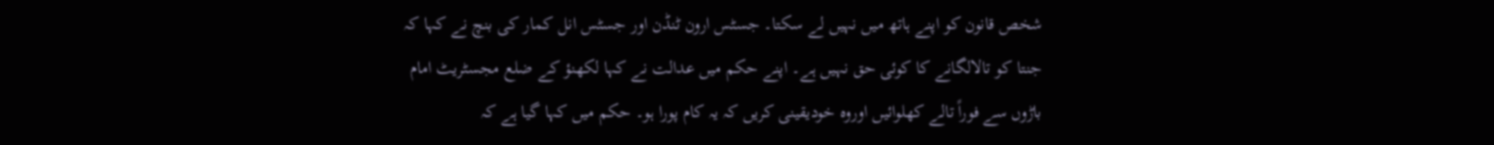شخص قانون کو اپنے ہاتھ میں نہیں لے سکتا۔ جسٹس ارون ٹنڈن اور جسٹس انل کمار کی بنچ نے کہا کہ جنتا کو تالالگانے کا کوئی حق نہیں ہے۔ اپنے حکم میں عدالت نے کہا لکھنؤ کے ضلع مجسٹریٹ امام باڑوں سے فوراً تالے کھلوائیں اوروہ خودیقینی کریں کہ یہ کام پورا ہو۔ حکم میں کہا گیا ہے کہ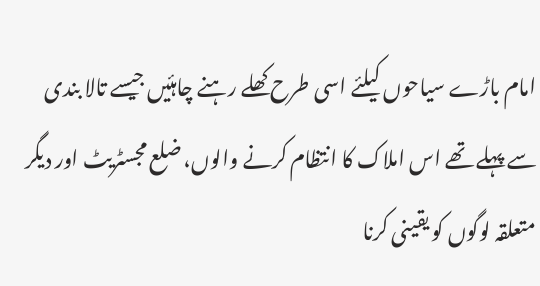امام باڑے سیاحوں کیلئے اسی طرح کھلے رہنے چاہئیں جیسے تالا بندی سے پہلے تھے اس املاک کا انتظام کرنے والوں، ضلع مجسٹریٹ اور دیگر متعلقہ لوگوں کو یقینی کرنا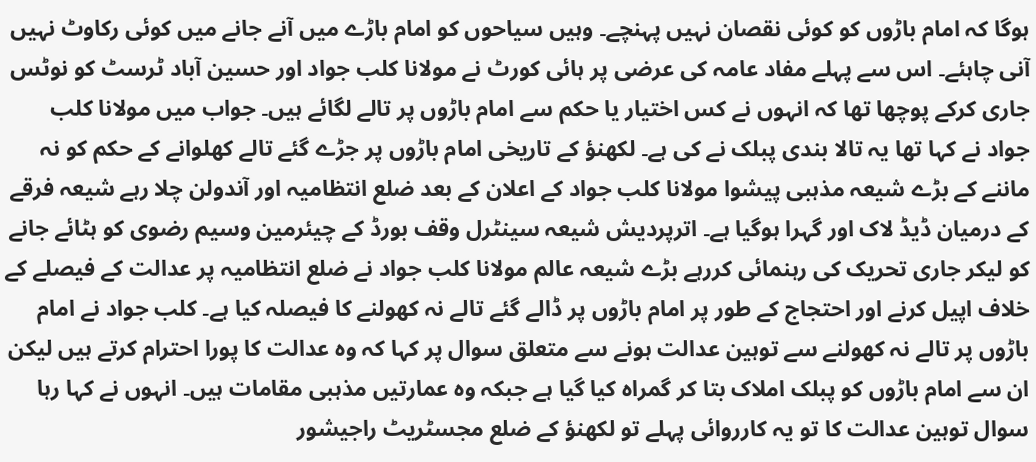ہوگا کہ امام باڑوں کو کوئی نقصان نہیں پہنچے۔ وہیں سیاحوں کو امام باڑے میں آنے جانے میں کوئی رکاوٹ نہیں آنی چاہئے۔ اس سے پہلے مفاد عامہ کی عرضی پر ہائی کورٹ نے مولانا کلب جواد اور حسین آباد ٹرسٹ کو نوٹس جاری کرکے پوچھا تھا کہ انہوں نے کس اختیار یا حکم سے امام باڑوں پر تالے لگائے ہیں۔ جواب میں مولانا کلب جواد نے کہا تھا یہ تالا بندی پبلک نے کی ہے۔ لکھنؤ کے تاریخی امام باڑوں پر جڑے گئے تالے کھلوانے کے حکم کو نہ ماننے کے بڑے شیعہ مذہبی پیشوا مولانا کلب جواد کے اعلان کے بعد ضلع انتظامیہ اور آندولن چلا رہے شیعہ فرقے کے درمیان ڈیڈ لاک اور گہرا ہوگیا ہے۔ اترپردیش شیعہ سینٹرل وقف بورڈ کے چیئرمین وسیم رضوی کو ہٹائے جانے کو لیکر جاری تحریک کی رہنمائی کررہے بڑے شیعہ عالم مولانا کلب جواد نے ضلع انتظامیہ پر عدالت کے فیصلے کے خلاف اپیل کرنے اور احتجاج کے طور پر امام باڑوں پر ڈالے گئے تالے نہ کھولنے کا فیصلہ کیا ہے۔ کلب جواد نے امام باڑوں پر تالے نہ کھولنے سے توہین عدالت ہونے سے متعلق سوال پر کہا کہ وہ عدالت کا پورا احترام کرتے ہیں لیکن ان سے امام باڑوں کو پبلک املاک بتا کر گمراہ کیا گیا ہے جبکہ وہ عمارتیں مذہبی مقامات ہیں۔ انہوں نے کہا رہا سوال توہین عدالت کا تو یہ کارروائی پہلے تو لکھنؤ کے ضلع مجسٹریٹ راجیشور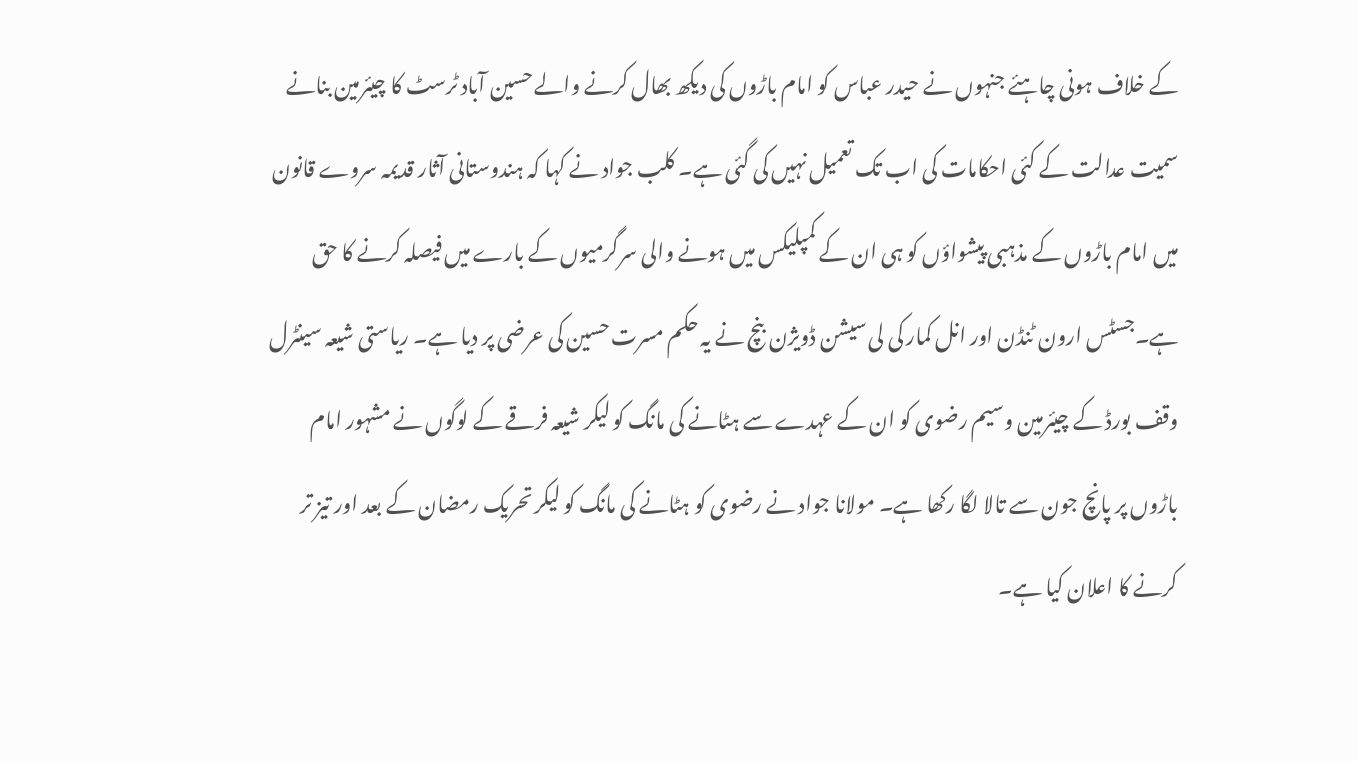کے خلاف ہونی چاہئے جنہوں نے حیدر عباس کو امام باڑوں کی دیکھ بھال کرنے والے حسین آباد ٹرسٹ کا چیئرمین بنانے سمیت عدالت کے کئی احکامات کی اب تک تعمیل نہیں کی گئی ہے۔ کلب جواد نے کہا کہ ہندوستانی آثار قدیمہ سروے قانون میں امام باڑوں کے مذہبی پیشواؤں کو ہی ان کے کمپلیکس میں ہونے والی سرگرمیوں کے بارے میں فیصلہ کرنے کا حق ہے۔جسٹس ارون ٹنڈن اور انل کمار کی لی سیشن ڈویژن بنچ نے یہ حکم مسرت حسین کی عرضی پر دیا ہے۔ ریاستی شیعہ سینٹرل وقف بورڈ کے چیئرمین وسیم رضوی کو ان کے عہدے سے ہٹانے کی مانگ کو لیکر شیعہ فرقے کے لوگوں نے مشہور امام باڑوں پر پانچ جون سے تالا لگا رکھا ہے۔ مولانا جواد نے رضوی کو ہٹانے کی مانگ کو لیکر تحریک رمضان کے بعد اور تیز تر کرنے کا اعلان کیا ہے۔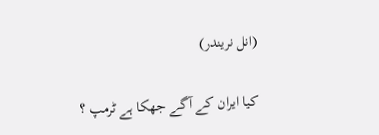(انل نریندر)

کیا ایران کے آگے جھکا ہے ٹرمپ ؟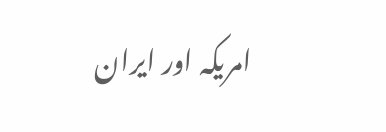امریکہ اور ایران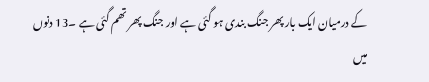کے درمیان ایک بار پھر جنگ بندی ہو گئی ہے اور جنگ پھر تھم گئی ہے ۔13 دنوں میں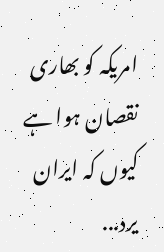امریکہ کو بھاری نقصان ہوا ہے کیوں کہ ایران یرد...